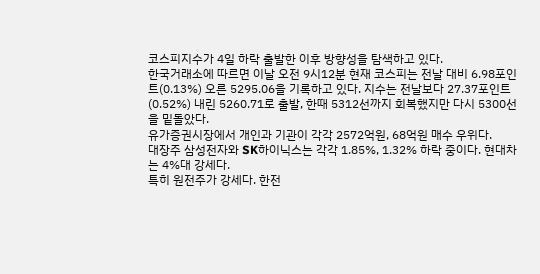코스피지수가 4일 하락 출발한 이후 방향성을 탐색하고 있다.
한국거래소에 따르면 이날 오전 9시12분 현재 코스피는 전날 대비 6.98포인트(0.13%) 오른 5295.06을 기록하고 있다. 지수는 전날보다 27.37포인트(0.52%) 내린 5260.71로 출발, 한때 5312선까지 회복했지만 다시 5300선을 밑돌았다.
유가증권시장에서 개인과 기관이 각각 2572억원, 68억원 매수 우위다.
대장주 삼성전자와 SK하이닉스는 각각 1.85%, 1.32% 하락 중이다. 현대차는 4%대 강세다.
특히 원전주가 강세다. 한전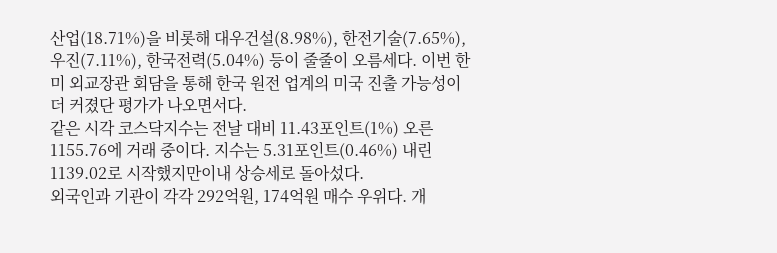산업(18.71%)을 비롯해 대우건설(8.98%), 한전기술(7.65%), 우진(7.11%), 한국전력(5.04%) 등이 줄줄이 오름세다. 이번 한미 외교장관 회담을 통해 한국 원전 업계의 미국 진출 가능성이 더 커졌단 평가가 나오면서다.
같은 시각 코스닥지수는 전날 대비 11.43포인트(1%) 오른 1155.76에 거래 중이다. 지수는 5.31포인트(0.46%) 내린 1139.02로 시작했지만이내 상승세로 돌아섰다.
외국인과 기관이 각각 292억원, 174억원 매수 우위다. 개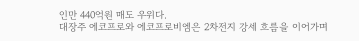인만 440억원 매도 우위다.
대장주 에코프로와 에코프로비엠은 2차전지 강세 흐름을 이어가며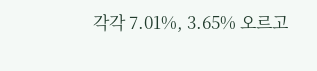각각 7.01%, 3.65% 오르고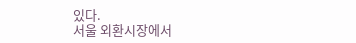있다.
서울 외환시장에서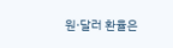원·달러 환율은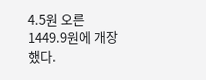4.5원 오른 1449.9원에 개장했다.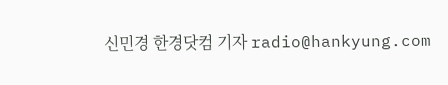신민경 한경닷컴 기자 radio@hankyung.com